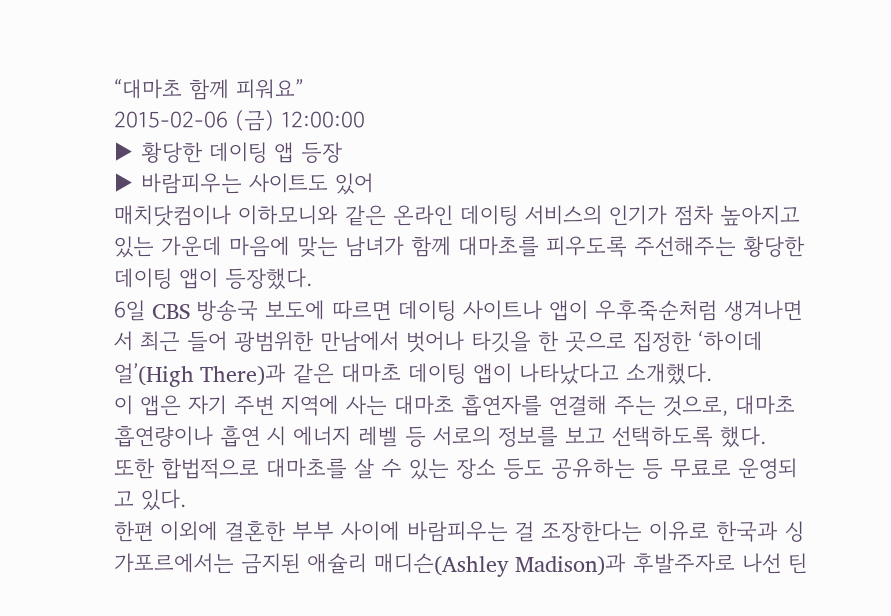“대마초 함께 피워요”
2015-02-06 (금) 12:00:00
▶ 황당한 데이팅 앱 등장
▶ 바람피우는 사이트도 있어
매치닷컴이나 이하모니와 같은 온라인 데이팅 서비스의 인기가 점차 높아지고 있는 가운데 마음에 맞는 남녀가 함께 대마초를 피우도록 주선해주는 황당한 데이팅 앱이 등장했다.
6일 CBS 방송국 보도에 따르면 데이팅 사이트나 앱이 우후죽순처럼 생겨나면서 최근 들어 광범위한 만남에서 벗어나 타깃을 한 곳으로 집정한 ‘하이데얼’(High There)과 같은 대마초 데이팅 앱이 나타났다고 소개했다.
이 앱은 자기 주변 지역에 사는 대마초 흡연자를 연결해 주는 것으로, 대마초 흡연량이나 흡연 시 에너지 레벨 등 서로의 정보를 보고 선택하도록 했다.
또한 합법적으로 대마초를 살 수 있는 장소 등도 공유하는 등 무료로 운영되고 있다.
한편 이외에 결혼한 부부 사이에 바람피우는 걸 조장한다는 이유로 한국과 싱가포르에서는 금지된 애슐리 매디슨(Ashley Madison)과 후발주자로 나선 틴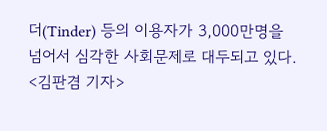더(Tinder) 등의 이용자가 3,000만명을 넘어서 심각한 사회문제로 대두되고 있다.
<김판겸 기자>